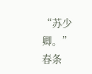“苏少卿。”
春条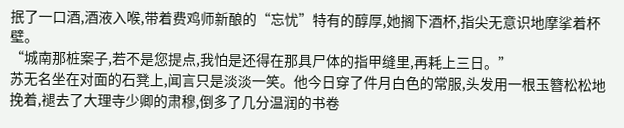抿了一口酒,酒液入喉,带着费鸡师新酿的“忘忧”特有的醇厚,她搁下酒杯,指尖无意识地摩挲着杯壁。
“城南那桩案子,若不是您提点,我怕是还得在那具尸体的指甲缝里,再耗上三日。”
苏无名坐在对面的石凳上,闻言只是淡淡一笑。他今日穿了件月白色的常服,头发用一根玉簪松松地挽着,褪去了大理寺少卿的肃穆,倒多了几分温润的书卷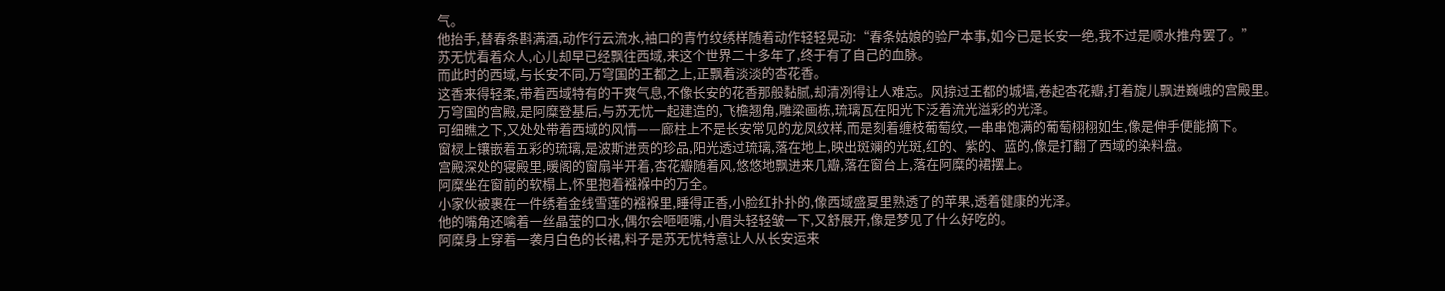气。
他抬手,替春条斟满酒,动作行云流水,袖口的青竹纹绣样随着动作轻轻晃动:“春条姑娘的验尸本事,如今已是长安一绝,我不过是顺水推舟罢了。”
苏无忧看着众人,心儿却早已经飘往西域,来这个世界二十多年了,终于有了自己的血脉。
而此时的西域,与长安不同,万穹国的王都之上,正飘着淡淡的杏花香。
这香来得轻柔,带着西域特有的干爽气息,不像长安的花香那般黏腻,却清冽得让人难忘。风掠过王都的城墙,卷起杏花瓣,打着旋儿飘进巍峨的宫殿里。
万穹国的宫殿,是阿糜登基后,与苏无忧一起建造的,飞檐翘角,雕梁画栋,琉璃瓦在阳光下泛着流光溢彩的光泽。
可细瞧之下,又处处带着西域的风情——廊柱上不是长安常见的龙凤纹样,而是刻着缠枝葡萄纹,一串串饱满的葡萄栩栩如生,像是伸手便能摘下。
窗棂上镶嵌着五彩的琉璃,是波斯进贡的珍品,阳光透过琉璃,落在地上,映出斑斓的光斑,红的、紫的、蓝的,像是打翻了西域的染料盘。
宫殿深处的寝殿里,暖阁的窗扇半开着,杏花瓣随着风,悠悠地飘进来几瓣,落在窗台上,落在阿糜的裙摆上。
阿糜坐在窗前的软榻上,怀里抱着襁褓中的万全。
小家伙被裹在一件绣着金线雪莲的襁褓里,睡得正香,小脸红扑扑的,像西域盛夏里熟透了的苹果,透着健康的光泽。
他的嘴角还噙着一丝晶莹的口水,偶尔会咂咂嘴,小眉头轻轻皱一下,又舒展开,像是梦见了什么好吃的。
阿糜身上穿着一袭月白色的长裙,料子是苏无忧特意让人从长安运来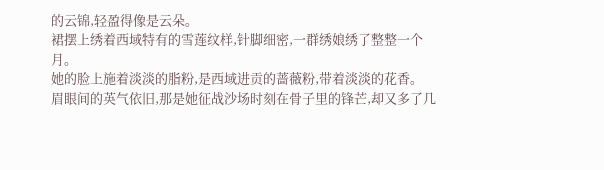的云锦,轻盈得像是云朵。
裙摆上绣着西域特有的雪莲纹样,针脚细密,一群绣娘绣了整整一个月。
她的脸上施着淡淡的脂粉,是西域进贡的蔷薇粉,带着淡淡的花香。
眉眼间的英气依旧,那是她征战沙场时刻在骨子里的锋芒,却又多了几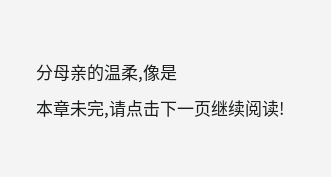分母亲的温柔,像是
本章未完,请点击下一页继续阅读!